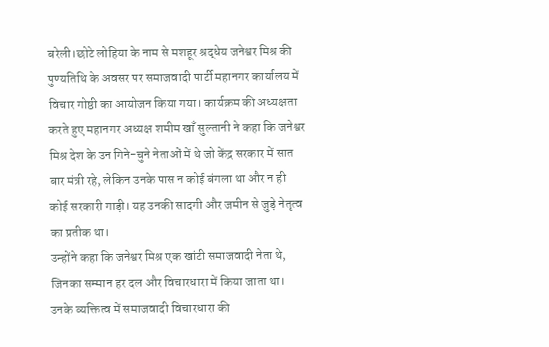बरेली।छोटे लोहिया के नाम से मशहूर श्रद्धेय जनेश्वर मिश्र की पुण्यतिथि के अवसर पर समाजवादी पार्टी महानगर कार्यालय में विचार गोष्ठी का आयोजन किया गया। कार्यक्रम की अध्यक्षता करते हुए महानगर अध्यक्ष शमीम खाँ सुल्तानी ने कहा कि जनेश्वर मिश्र देश के उन गिने-चुने नेताओं में थे जो केंद्र सरकार में सात बार मंत्री रहे, लेकिन उनके पास न कोई बंगला था और न ही कोई सरकारी गाड़ी। यह उनकी सादगी और जमीन से जुड़े नेतृत्व का प्रतीक था।
उन्होंने कहा कि जनेश्वर मिश्र एक खांटी समाजवादी नेता थे, जिनका सम्मान हर दल और विचारधारा में किया जाता था। उनके व्यक्तित्व में समाजवादी विचारधारा की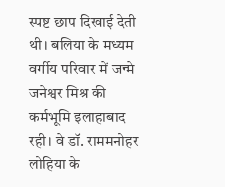स्पष्ट छाप दिखाई देती थी। बलिया के मध्यम वर्गीय परिवार में जन्मे जनेश्वर मिश्र की कर्मभूमि इलाहाबाद रही। वे डॉ. राममनोहर लोहिया के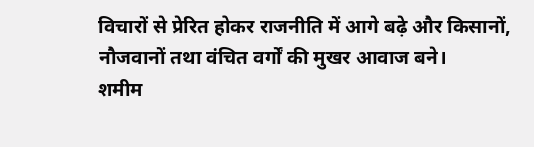विचारों से प्रेरित होकर राजनीति में आगे बढ़े और किसानों, नौजवानों तथा वंचित वर्गों की मुखर आवाज बने।
शमीम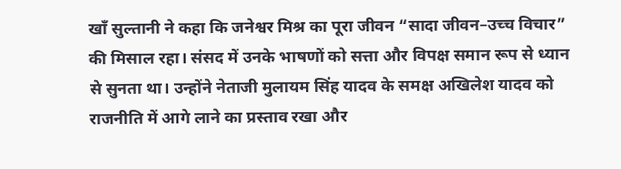खाँ सुल्तानी ने कहा कि जनेश्वर मिश्र का पूरा जीवन “सादा जीवन–उच्च विचार” की मिसाल रहा। संसद में उनके भाषणों को सत्ता और विपक्ष समान रूप से ध्यान से सुनता था। उन्होंने नेताजी मुलायम सिंह यादव के समक्ष अखिलेश यादव को राजनीति में आगे लाने का प्रस्ताव रखा और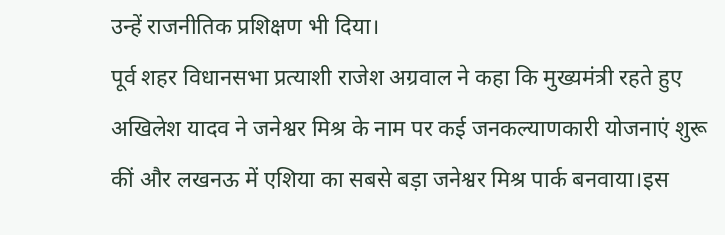उन्हें राजनीतिक प्रशिक्षण भी दिया।
पूर्व शहर विधानसभा प्रत्याशी राजेश अग्रवाल ने कहा कि मुख्यमंत्री रहते हुए अखिलेश यादव ने जनेश्वर मिश्र के नाम पर कई जनकल्याणकारी योजनाएं शुरू कीं और लखनऊ में एशिया का सबसे बड़ा जनेश्वर मिश्र पार्क बनवाया।इस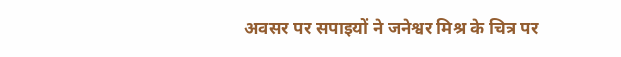अवसर पर सपाइयों ने जनेश्वर मिश्र के चित्र पर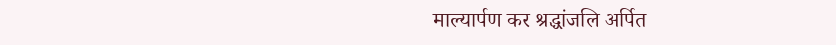माल्यार्पण कर श्रद्धांजलि अर्पित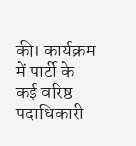की। कार्यक्रम में पार्टी के कई वरिष्ठ पदाधिकारी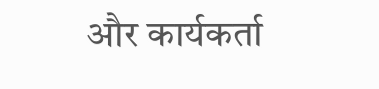और कार्यकर्ता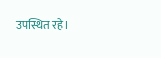उपस्थित रहे।